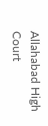Allahabad High Court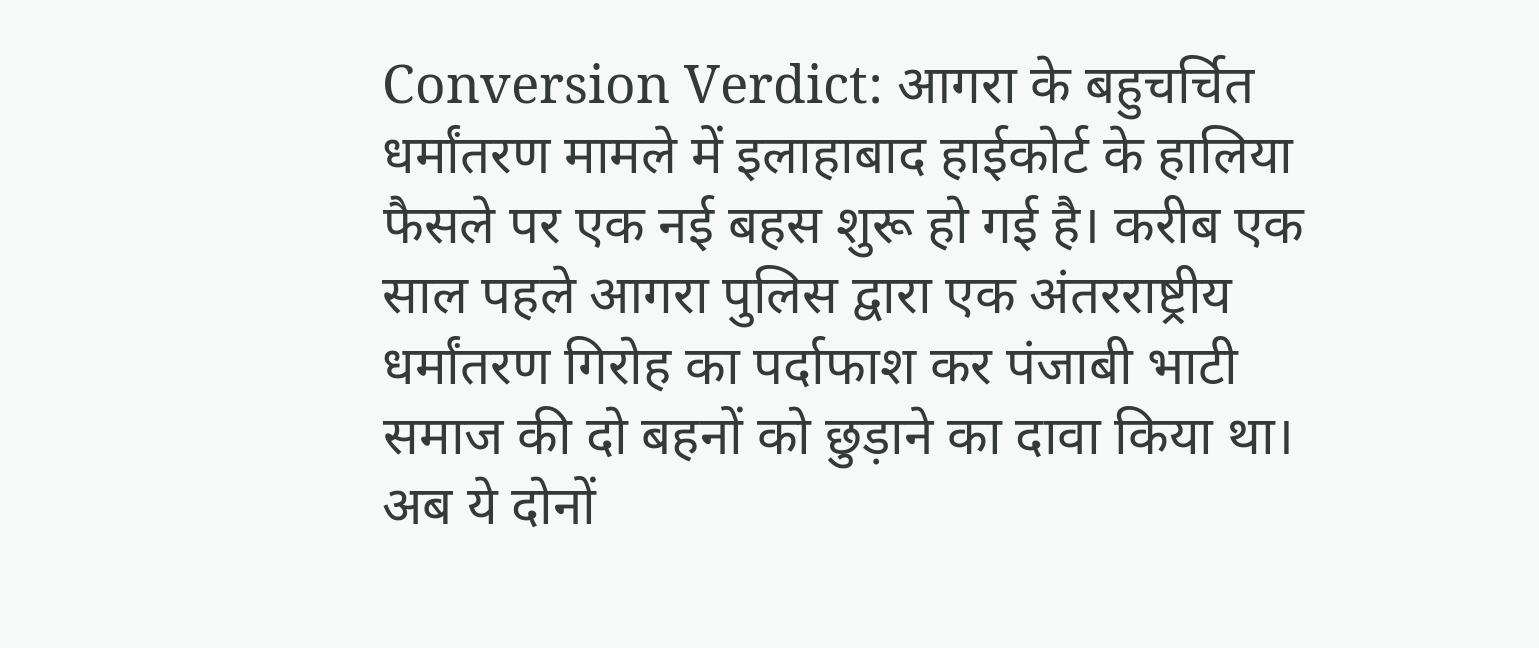Conversion Verdict: आगरा के बहुचर्चित धर्मांतरण मामले में इलाहाबाद हाईकोर्ट के हालिया फैसले पर एक नई बहस शुरू हो गई है। करीब एक साल पहले आगरा पुलिस द्वारा एक अंतरराष्ट्रीय धर्मांतरण गिरोह का पर्दाफाश कर पंजाबी भाटी समाज की दो बहनों को छुड़ाने का दावा किया था। अब ये दोनों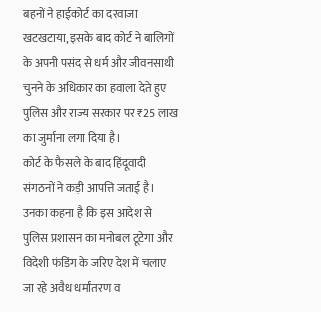बहनों ने हाईकोर्ट का दरवाजा खटखटाया, इसके बाद कोर्ट ने बालिगों के अपनी पसंद से धर्म और जीवनसाथी चुनने के अधिकार का हवाला देते हुए पुलिस और राज्य सरकार पर ₹25 लाख का जुर्माना लगा दिया है।
कोर्ट के फैसले के बाद हिंदूवादी संगठनों ने कड़ी आपत्ति जताई है। उनका कहना है कि इस आदेश से पुलिस प्रशासन का मनोबल टूटेगा और विदेशी फंडिंग के जरिए देश में चलाए जा रहे अवैध धर्मांतरण व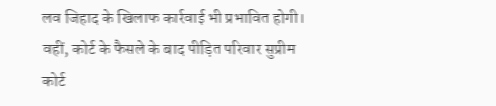लव जिहाद के खिलाफ कार्रवाई भी प्रभावित होगी। वहीं, कोर्ट के फैसले के बाद पीड़ित परिवार सुप्रीम कोर्ट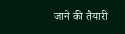जाने की तैयारी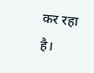कर रहा है।